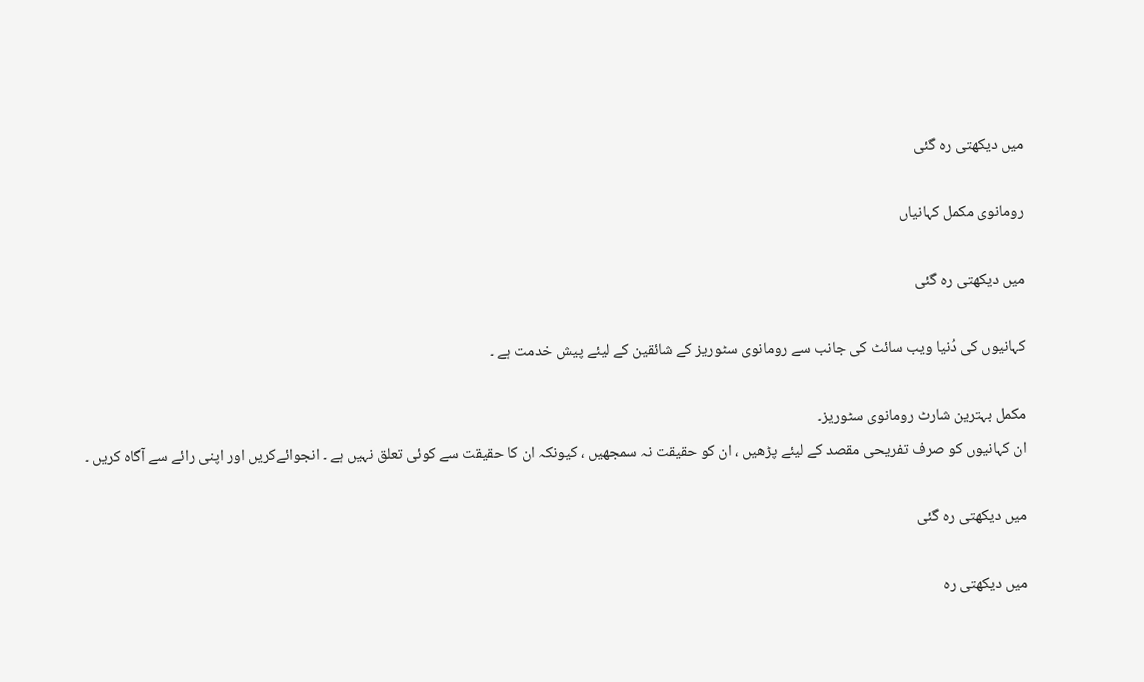میں دیکھتی رہ گئی

رومانوی مکمل کہانیاں

میں دیکھتی رہ گئی

کہانیوں کی دُنیا ویب سائٹ کی جانب سے رومانوی سٹوریز کے شائقین کے لیئے پیش خدمت ہے ۔

مکمل بہترین شارٹ رومانوی سٹوریز۔
ان کہانیوں کو صرف تفریحی مقصد کے لیئے پڑھیں ، ان کو حقیقت نہ سمجھیں ، کیونکہ ان کا حقیقت سے کوئی تعلق نہیں ہے ۔ انجوائےکریں اور اپنی رائے سے آگاہ کریں ۔

میں دیکھتی رہ گئی

میں دیکھتی رہ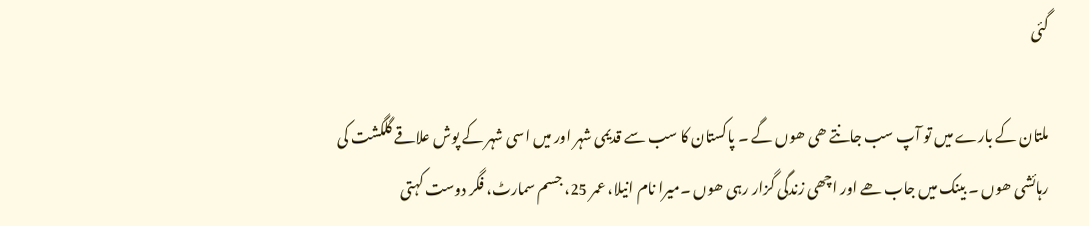گئی

ملتان کے بارے میں تو آپ سب جانتے ھی ھوں گے ۔ پاکستان کا سب سے قدیمی شہر اور میں اسی شہر کے پوش علاقے گلگشت کی رہائشی ھوں ۔ بینک میں جاب ھے اور اچھی زندگی گزار رہی ھوں ۔میرا نام انیلا، عمر 25، جسم سمارٹ، فگر دوست کہتی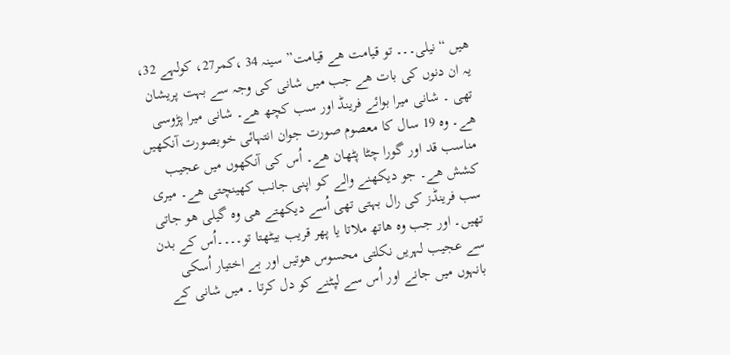ھیں “نیلی۔۔۔ تو قیامت ھے قیامت” سینہ 34 ،کمر27، کولہے 32، یہ ان دنوں کی بات ھے جب میں شانی کی وجہ سے بہت پریشان تھی ۔ شانی میرا بوائے فرینڈ اور سب کچھ ھے۔ شانی میرا پڑوسی ھے۔ وہ 19 سال کا معصوم صورت جوان انتہائی خوبصورت آنکھیں مناسب قد اور گورا چٹا پٹھان ھے۔ اُس کی آنکھوں میں عجیب کشش ھے۔ جو دیکھنے والے کو اپنی جانب کھینچتی ھے۔ میری سب فرینڈز کی رال بہتی تھی اُسے دیکھتے ھی وہ گیلی ھو جاتی تھیں۔ اور جب وہ ھاتھ ملاتا یا پھر قریب بیٹھتا تو۔۔۔۔اُس کے بدن سے عجیب لہریں نکلتی محسوس ھوتیں اور بے اختیار اُسکی بانہوں میں جانے اور اُس سے لپٹنے کو دل کرتا ۔ میں شانی کے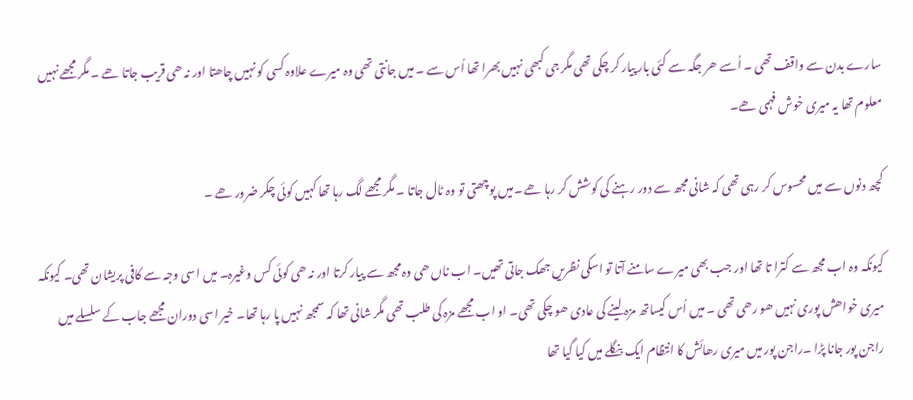سارے بدن سے واقف تھی ۔ اُسے ھر جگہ سے کئی بار پیار کر چکی تھی مگر جی کبھی نہیں بھرا تھا اُس سے ۔ میں جانتی تھی وہ میرے علاوہ کسی کو نہیں چاھتا اور نہ ھی قریب جاتا ھے ۔ مگر مجھے نہیں معلوم تھا یہ میری خوش فہمی ھے۔

کچھ دنوں سے میں محسوس کر رہی تھی کہ شانی مجھ سے دور رہنے کی کوشش کر رہا ھے ۔میں پوچھتی تو وہ ٹال جاتا ۔ مگر مجھے لگ رہا تھا کہیں کوئی چکر ضرور ھے ۔

کیونکہ وہ اب مجھ سے کترا تا تھا اور جب بھی میرے سامنے آتا تو اسکی نظریں جھک جاتی تھیں۔ اب ناں ھی وہ مجھ سے پیار کرتا اور نہ ھی کوئی کس وغیرہ۔ میں اسی وجہ سے کافی پریشان تھی۔ کیونکہ میری خواھش پوری نہیں ھو رھی تھی ۔ میں اُس کیساتھ مزہ لینے کی عادی ھو چکی تھی۔ او اب مجھے مزہ کی طلب تھی مگر شانی تھا کہ سمجھ نہیں پا رہا تھا۔ خیر اسی دوران مجھے جاب کے سلسلے میں راجن پور جانا پڑا ۔راجن پور میں میری رھائش کا انتظام ایک بنگلے میں کیا گیا تھا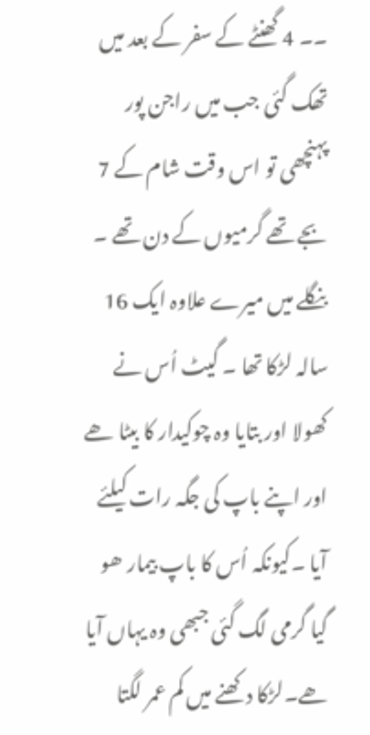۔۔ 4 گھنٹے کے سفر کے بعد میں تھک گئی جب میں راجن پور پہنچھی تو اس وقت شام کے 7 بجے تھے گرمیوں کے دن تھے ۔ بنگلے میں میرے علاوہ ایک 16 سالہ لڑکا تھا ۔ گیٹ اُس نے کھولا اور بتایا وہ چوکیدار کا بیٹا ھے اور اپنے باپ کی جگہ رات کیلئے آیا ۔کیونکہ اُس کا باپ بیمار ھو گیا گرمی لگ گئی جبھی وہ یہاں آیا ھے۔لڑکا دکھنے میں کم عمر لگتا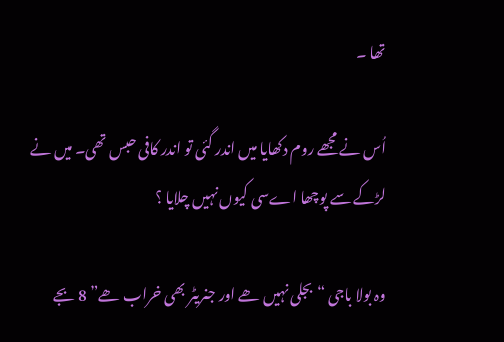تھا ۔

اُس نے مجھے روم دکھایا میں اندر گئی تو اندر کافی حبس تھی۔ میں نے لڑکے سے پوچھا اےسی کیوں نہیں چلایا ؟

وہ بولا باجی “بجلی نہیں ھے اور جنریٹر بھی خراب ھے” 8 بجے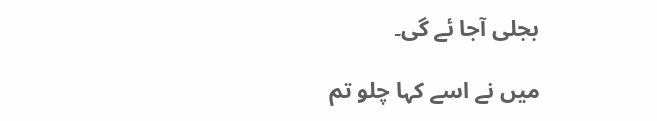بجلی آجا ئے گی۔

میں نے اسے کہا چلو تم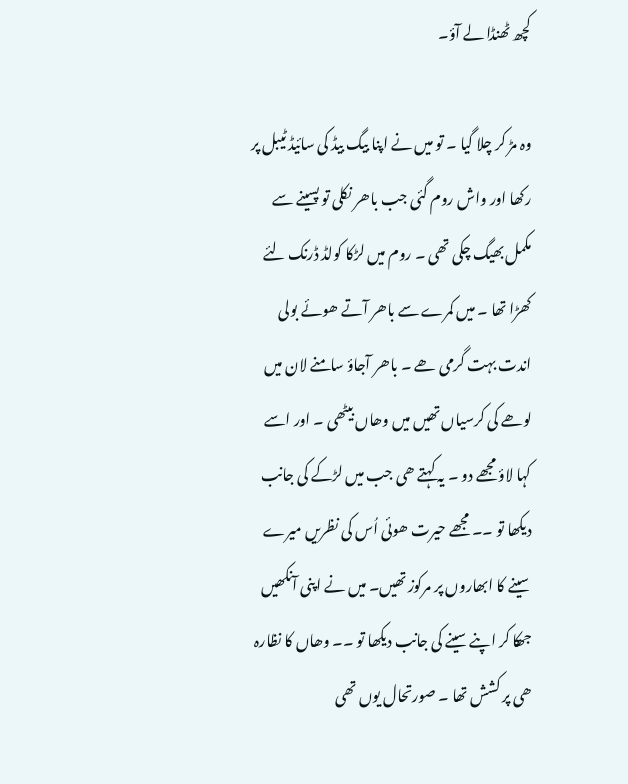کچھ ٹھنڈا لے آؤ۔

وہ مڑ کر چلا گیا ۔ تو میں نے اپنا بیگ بیڈ کی سائیڈ ٹیبل پر رکھا اور واش روم گئی جب باھر نکلی تو پسینے سے مکمل بھیگ چکی تھی ۔ روم میں لڑکا کولڈ ڈرنک لئے کھڑا تھا ۔ میں کمرے سے باھر آتے ھوئے بولی اندت بہت گرمی ھے ۔ باھر آجاؤ سامنے لان میں لوھے کی کرسیاں تھیں میں وھاں بیٹھی ۔ اور اسے کہا لاؤ مجھے دو ۔ یہ کہتے ھی جب میں لڑکے کی جانب دیکھا تو ۔۔ مجھے حیرت ھوئی اُس کی نظریں میرے سینے کا ابھاروں پر مرکوز تھیں۔ میں نے اپنی آنکھیں جھکا کر اپنے سینے کی جانب دیکھا تو ۔۔ وھاں کا نظارہ ھی پر کشش تھا ۔ صورتحال یوں تھی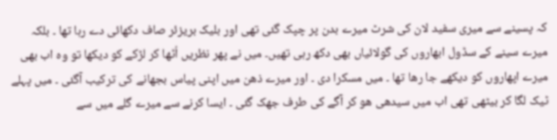کہ پسینے سے میری سفید لان کی شرٹ میرے بدن پر چپک گئی تھی اور بلیک بریزئر صاف دکھائی دے رہا تھا ۔ بلکہ میرے سینے کے سڈول ابھاروں کی گولائیاں بھی دکھ رہی تھیں۔ میں نے پھر نظریں اُٹھا کر لڑکے کو دیکھا تو وہ اب بھی میرے اپھاروں کو دیکھے جا رھا تھا ۔ میں مسکرا دی ۔ اور میرے ذھن میں اپنی پیاس بجھانے کی ترکیب آگئی ۔ میں پہلے ٹیک لگا کر بیٹھی تھی اب میں سیدھی ھو کر آگے کی طرف جھک گئی ۔ ایسا کرنے سے میرے گلے میں سے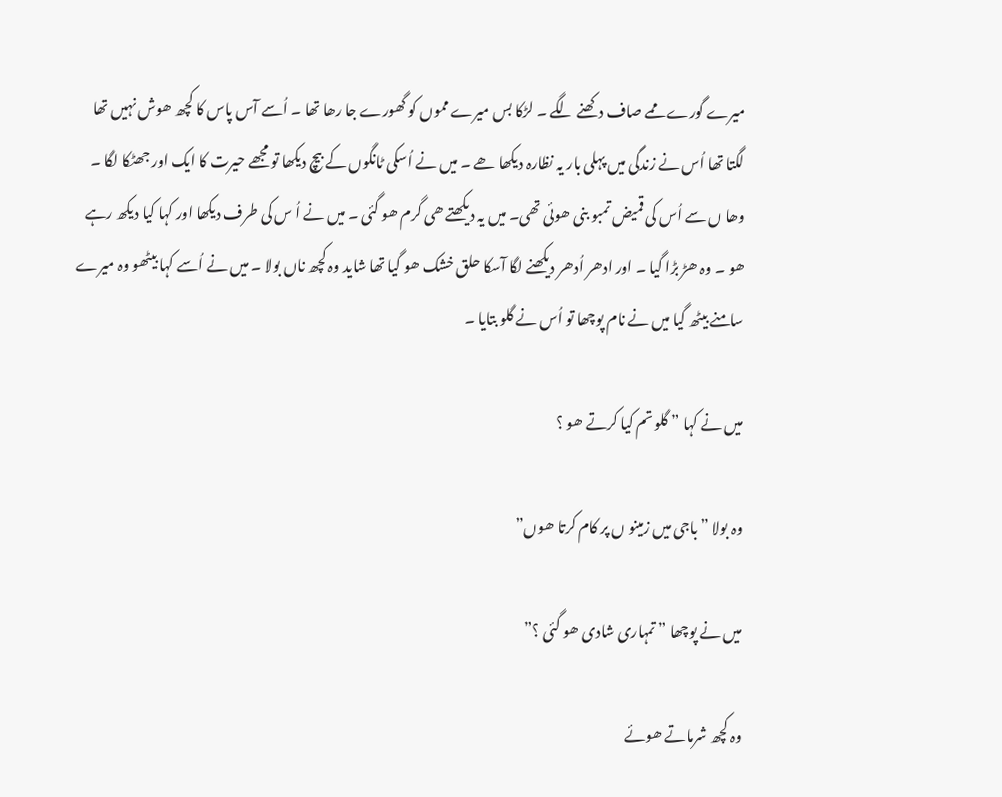میرے گورے ممے صاف دکھنے لگے ۔ لڑکا بس میرے مموں کو گھورے جا رھا تھا ۔ اُسے آس پاس کا کچھ ھوش نہیں تھا لگتا تھا اُس نے زندگی میں پہلی بار یہ نظارہ دیکھا ھے ۔ میں نے اُسکی ٹانگوں کے بیچ دیکھا تو مجھے حیرت کا ایک اور جھٹکا لگا ۔ وھا ں سے اُس کی قمیض تمبو بنی ھوئی تھی۔ میں یہ دیکھتے ھی گرم ھو گئی ۔ میں نے اُ س کی طرف دیکھا اور کہا کیا دیکھ رہے ھو ۔ وہ ھڑ بڑا گیا ۔ اور ادھر اُدھر دیکھنے لگا آسکا حلق خشک ھو گیا تھا شاید وہ کچھ ناں بولا ۔ میں نے اُسے کہا بیٹھو وہ میرے سامنے بیٹھ گیا میں نے نام پوچھا تو اُس نے گلو بتایا ۔

میں نے کہا ” گلو تم کیا کرتے ھو ؟

وہ بولا ” باجی میں زمینو ں پر کام کرتا ھوں”

میں نے پوچھا ” تمہاری شادی ھو گئی ؟”

وہ کچھ شرماتے ھوئے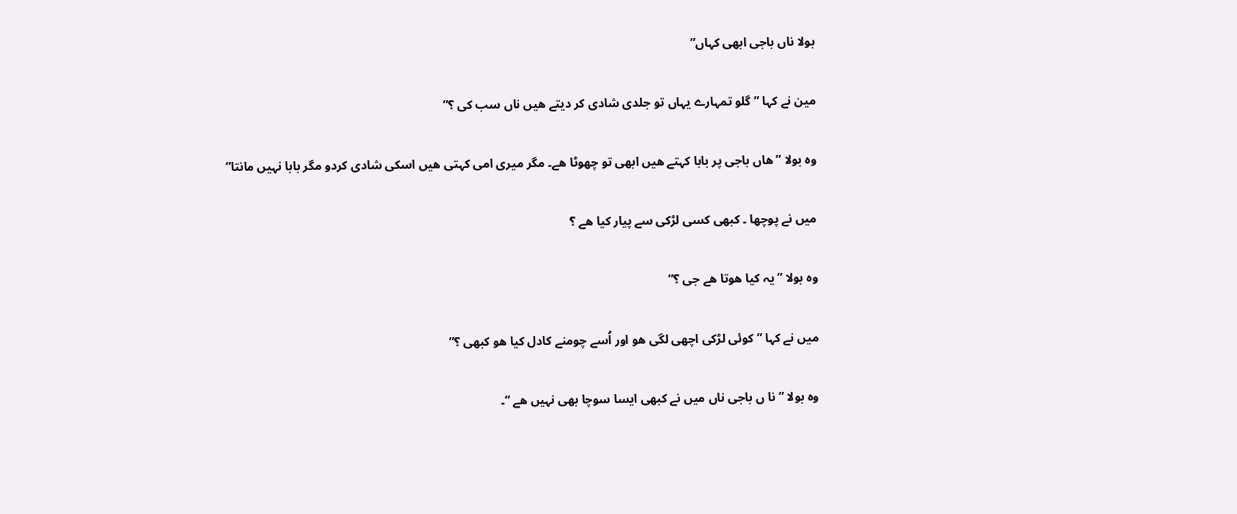بولا ناں باجی ابھی کہاں”

مین نے کہا ” گلو تمہارے یہاں تو جلدی شادی کر دیتے ھیں ناں سب کی ؟”

وہ بولا ” ھاں باجی پر بابا کہتے ھیں ابھی تو چھوٹا ھے۔ مگر میری امی کہتی ھیں اسکی شادی کردو مگر بابا نہیں مانتا”

میں نے پوچھا ۔ کبھی کسی لڑکی سے پیار کیا ھے ؟

وہ بولا ” یہ کیا ھوتا ھے جی ؟”

میں نے کہا ” کوئی لڑکی اچھی لگی ھو اور اُسے چومنے کادل کیا ھو کبھی ؟”

وہ بولا ” نا ں باجی ناں میں نے کبھی ایسا سوچا بھی نہیں ھے “۔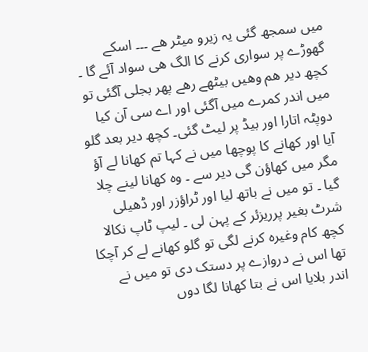میں سمجھ گئی یہ زیرو میٹر ھے ۔۔۔ اسکے گھوڑے پر سواری کرنے کا الگ ھی سواد آئے گا ۔ کچھ دیر ھم وھیں بیٹھے رھے پھر بجلی آگئی تو میں اندر کمرے میں آگئی اور اے سی آن کیا دوپٹہ اتارا اور بیڈ پر لیٹ گئی۔ کچھ دیر بعد گلو آیا اور کھانے کا پوچھا میں نے کہا تم کھانا لے آؤ مگر میں کھاؤن گی دیر سے ۔ وہ کھانا لینے چلا گیا ۔ تو میں نے باتھ لیا اور ٹراؤزر اور ڈھیلی شرٹ بغیر پرریزئر کے پہن لی ۔ لیپ ٹاپ نکالا کچھ کام وغیرہ کرنے لگی تو گلو کھانے لے کر آچکا تھا اس نے دروازے پر دستک دی تو میں نے اندر بلایا اس نے بتا کھانا لگا دوں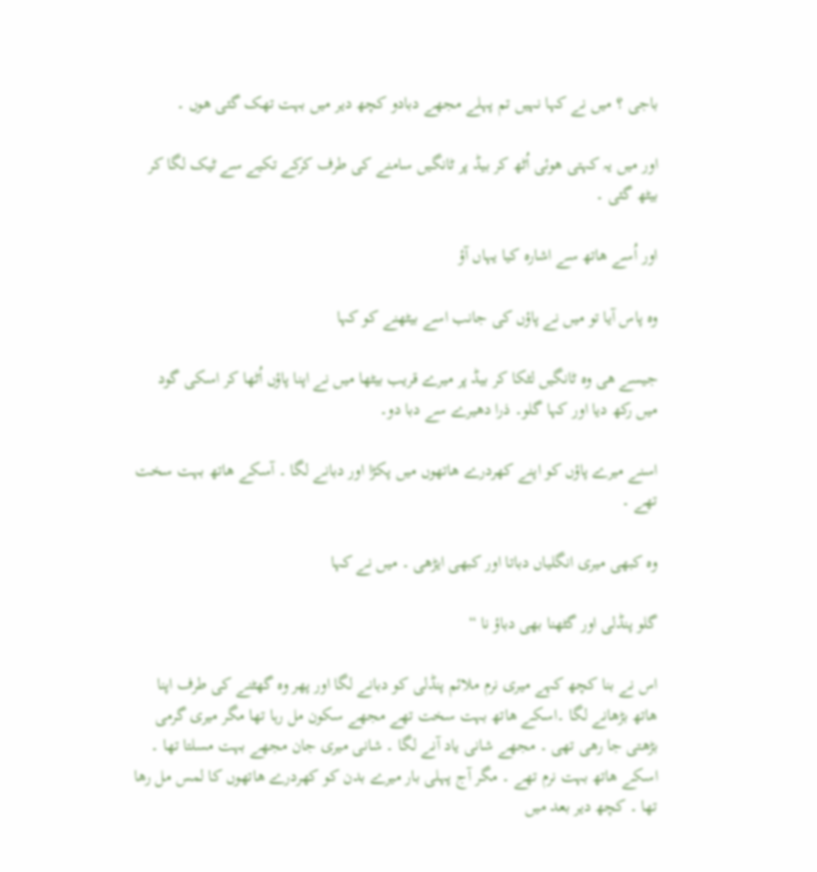باجی ؟ میں نے کہا نہیں تم پہلے مجھے دبادو کچھ دیر میں بہت تھک گئی ھوں ۔

اور میں یہ کہتی ھوئی اُٹھ کر بیڈ پر ٹانگیں سامنے کی طرف کرکے تکیے سے ٹیک لگا کر بیٹھ گئی ۔

اور اُسے ھاتھ سے اشارہ کیا یہاں آؤ

وہ پاس آیا تو میں نے پاؤں کی جانب اسے بیٹھنے کو کہا

جیسے ھی وہ ٹانگیں لٹکا کر بیڈ پر میرے قریب بیٹھا میں نے اپنا پاؤں اُٹھا کر اسکی گود میں رکھ دیا اور کہا گلو۔ ذرا دھیرے سے دبا دو۔

اسنے میرے پاؤں کو اپنے کھردرے ھاتھوں میں پکڑا اور دبانے لگا ۔ آسکے ھاتھ بہت سخت تھے ۔

وہ کبھی میری انگلیاں دباتا اور کبھی ایڑھی ۔ میں نے کہا

گلو پنڈلی اور گٹھنا بھی دباؤ نا “

اس نے بنا کچھ کہے میری نرم ملائم پنڈلی کو دبانے لگا اور پھر وہ گھٹنے کی طرف اپنا ھاتھ بڑھانے لگا ۔اسکے ھاتھ بہت سخت تھے مجھے سکون مل رہا تھا مگر میری گرمی بڑھتی جا رھی تھی ۔ مجھے شانی یاد آنے لگا ۔ شانی میری جان مجھے بہت مسلتا تھا ۔ اسکے ھاتھ بہت نرم تھے ۔ مگر آج پہلی بار میرے بدن کو کھردرے ھاتھوں کا لمس مل رھا تھا ۔ کچھ دیر بعد میں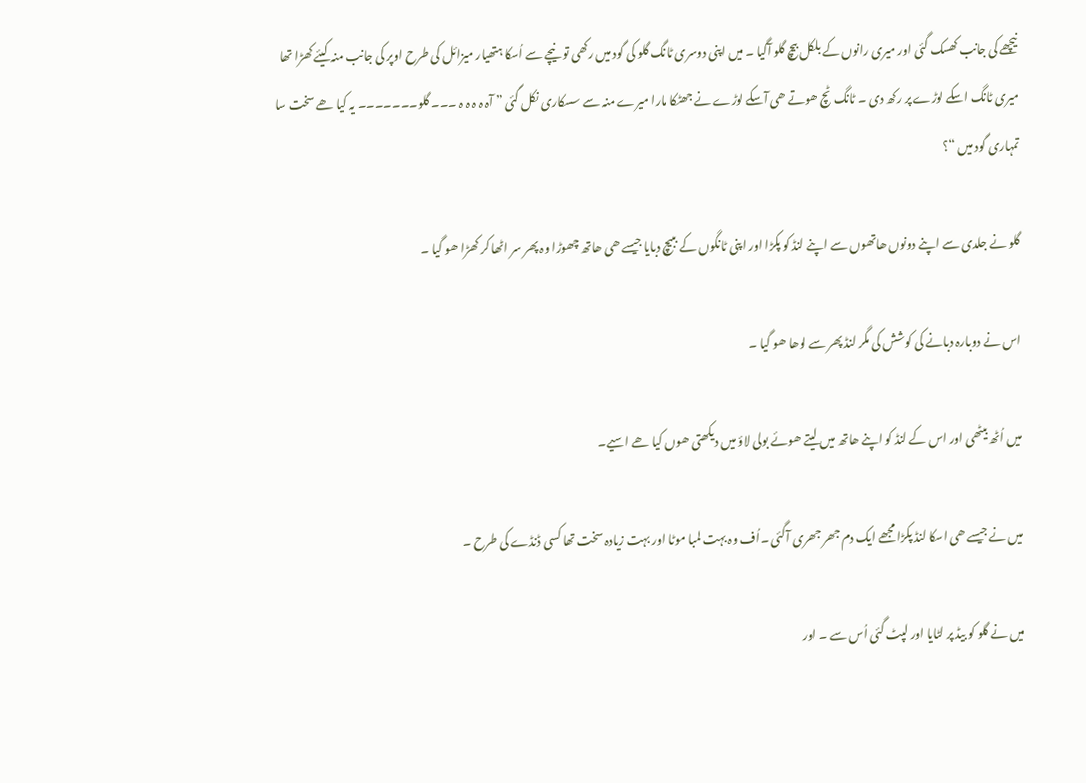نیچھے کی جانب کھسک گئی اور میری رانوں کے بلکل بیچ گلو آگیا ۔ میں اپنی دوسری ٹانگ گلو کی گود میں رکھی تو نیچے سے اُسکا ہتھیار میزائل کی طرح اوپر کی جانب منہ کیئے کھڑا تھا میری ٹانگ اسکے لوڑے پر رکھ دی ۔ ٹانگ ٹچ ھوتے ھی آسکے لوڑے نے جھٹکا مارا میرے منہ سے سسکاری نکل گئی ” آہ ہ ہ ہ ہ ۔۔۔ گلو۔۔۔۔۔۔۔ یہ کیا ھے سخت سا تمہاری گود میں “؟

گلو نے جلدی سے اپنے دونوں ھاتھوں سے اپنے لنڈ کو پکڑا اور اپنی ٹانگوں کے ببیچ دبایا جیسے ھی ھاتھ چھوڑا وہ پھر سر اٹھا کر کھڑا ھو گیا ۔

اس نے دوبارہ دبانے کی کوشش کی مگر لنڈ پھر سے لوھا ھو گیا ۔

میں اُٹھ بیٹھی اور اس کے لنڈ کو اپنے ھاتھ میں لیتے ھوئے بولی لاؤ میں دیکھتی ھوں کیا ھے اسیے۔

میں نے جیسے ھی اسکا لنڈ پکڑا مجھے ایک دم جھر جھری آگئی ۔اُف وہ بہت لمبا موٹا اور بہت زیادہ سخت تھا کسی ڈنڈے کی طرح ۔

میں نے گلو کو بیڈ پر لٹایا اور لپٹ گئی اُس سے ۔ اور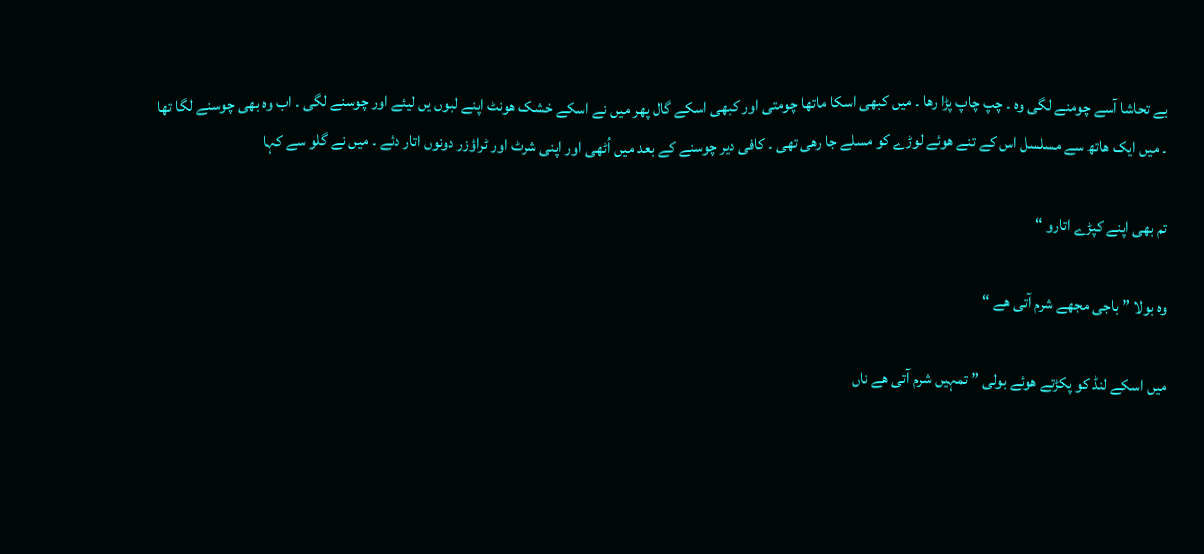بے تحاشا آسے چومنے لگی وہ ۔ چپ چاپ پڑا رھا ۔ میں کبھی اسکا ماتھا چومتی اور کبھی اسکے گال پھر میں نے اسکے خشک ھونٹ اپنے لبوں یں لیئے اور چوسنے لگی ۔ اب وہ بھی چوسنے لگا تھا ۔ میں ایک ھاتھ سے مسلسل اس کے تنے ھوئے لوڑے کو مسلے جا رھی تھی ۔ کافی دیر چوسنے کے بعد میں اُٹھی اور اپنی شرٹ اور ٹراؤزر دونوں اتار دئے ۔ میں نے گلو سے کہا

تم بھی اپنے کپڑے اتارو “

وہ بولا ” باجی مجھے شرم آتی ھے “

میں اسکے لنڈ کو پکڑتے ھوئے بولی ” تمہیں شرم آتی ھے ناں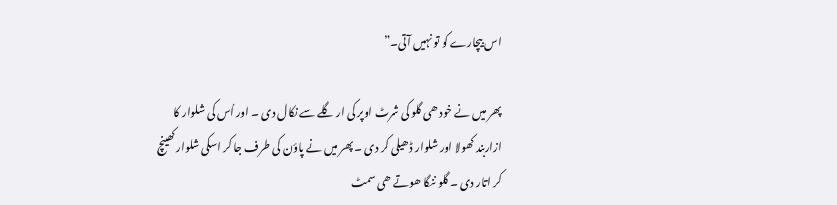اس بیچارے کو تو نہیں آتی۔”

پھر میں نے خود ھی گلو کی شرٹ اوپر کی ار گلے سے نکال دی ۔ اور اُس کی شلوار کا ازاربند کھولا اور شلوار ڈھیلی کر دی ۔ پھر میں نے پاؤن کی طرف جا کر اسکی شلوار کھینچ کر اتار دی ۔ گلو ننگا ھوتے ھی سمٹ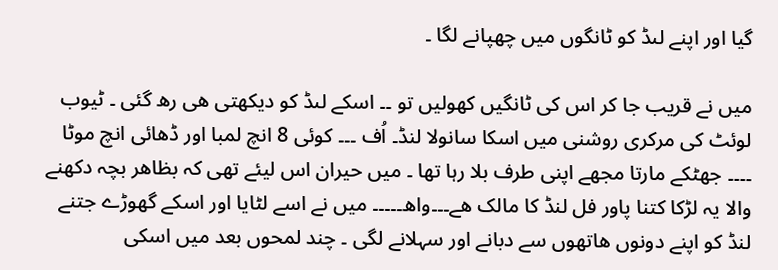گیا اور اپنے لںڈ کو ٹانگوں میں چھپانے لگا ۔

میں نے قریب جا کر اس کی ٹانگیں کھولیں تو ۔۔ اسکے لںڈ کو دیکھتی ھی رھ گئی ۔ ٹیوب لوئٹ کی مرکری روشنی میں اسکا سانولا لنڈ۔ اُف ۔۔۔ کوئی 8 انچ لمبا اور ڈھائی انچ موٹا ۔۔۔۔ جھٹکے مارتا مجھے اپنی طرف بلا رہا تھا ۔ میں حیران اس لیئے تھی کہ بظاھر بچہ دکھنے والا یہ لڑکا کتنا پاور فل لنڈ کا مالک ھے۔۔۔واھ۔۔۔۔۔ میں نے اسے لٹایا اور اسکے گھوڑے جتنے لنڈ کو اپنے دونوں ھاتھوں سے دبانے اور سہلانے لگی ۔ چند لمحوں بعد میں اسکی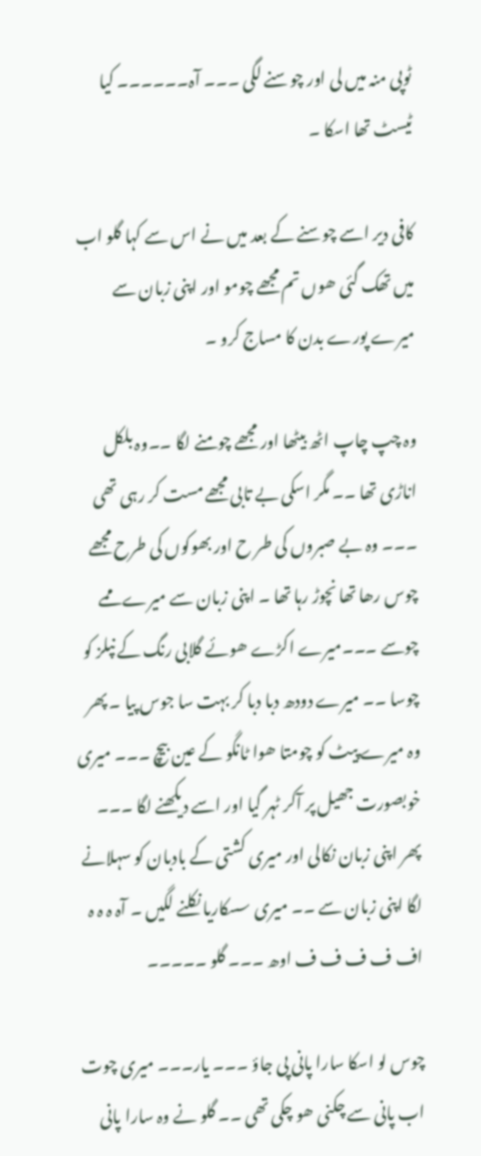ٹوپی منہ میں لی اور چوسنے لگی ۔۔۔ آہ۔۔۔۔۔۔ کیا ٹیسٹ تھا اسکا ۔

کافی دیر اسے چوسنے کے بعد میں نے اس سے کہا گلو اب میں تھک گئی ھوں تم مجھے چومو اور اپنی زبان سے میرے پورے بدن کا مساج کرو ۔

وہ چپ چاپ اٹھ بیٹھا اور مجھے چومنے لگا ۔۔وہ بلکل اناڑی تھا ۔۔ مگر اسکی بے تابی مجھے مست کر رہی تھی ۔۔۔ وہ بے صبروں کی طر ح اور بھوکوں کی طرح مجھے چوس رھا تھا نچوڑ رہا تھا ۔ اپنی زبان سے میرے ممے چوسے ۔۔۔میرے اکڑے ھوئے گلابی رنگ کے نپلز کو چوسا ۔۔ میرے دودھ دبا دبا کر بہت سا جوس پیا ۔ پھر وہ میرے پیٹ کو چومتا ھوا ٹانگو کے عین بیچ ۔۔۔ میری خوبصورت جھیل پر آکر ٹہر گیا اور اسے دیکھنے لگا ۔۔۔ پھر اپنی زبان نکالی اور میری کشتی کے بادبان کو سہلانے لگا اپنی زبان سے ۔۔ میری سسکاریا نکلنے لگیں ۔ آہ ہ ہ ہ اف ف ف ف ف اوھ ۔۔۔ گلو ۔۔۔۔۔

چوس لو اسکا سارا پانی پی جاؤ ۔۔۔ یار۔۔۔ میری چوت اب پانی سے چکنی ھو چکی تھی ۔۔ گلو نے وہ سارا پانی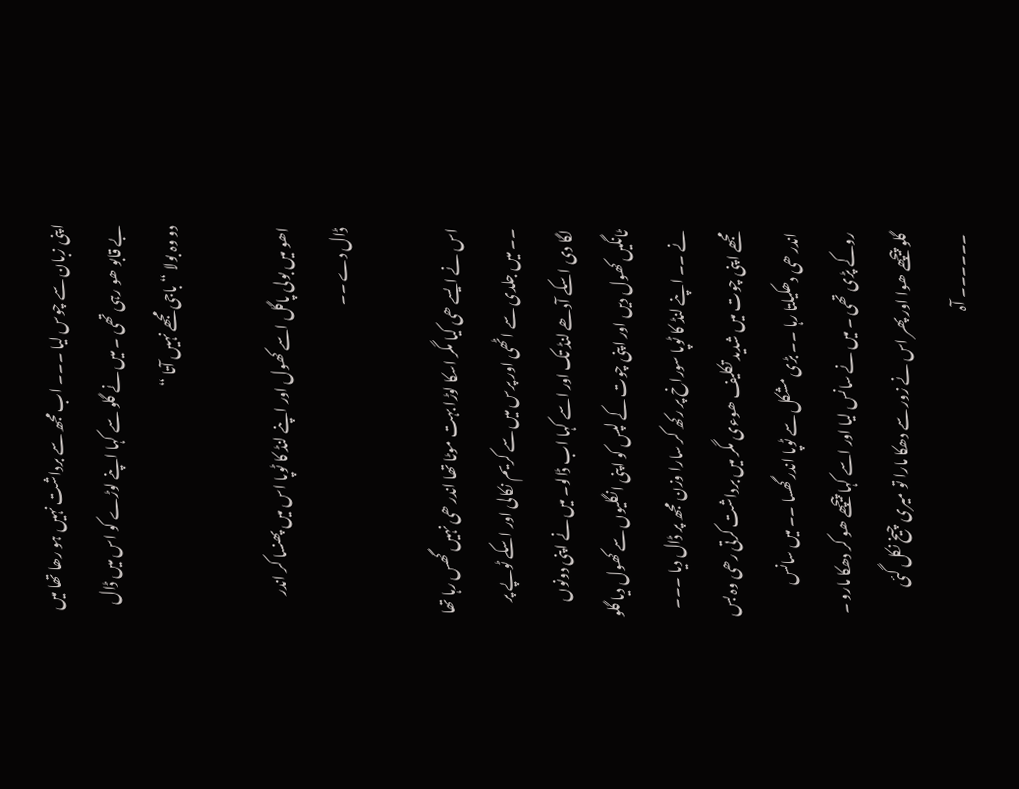اپنی زبان سے چوس لیا ۔۔۔ اب مجھ سے برداشت نہیں ہو رھا تھا میں بے قابو ھو رہی تھی ۔ میں نے گلو سے کہا اپنے لوڑے کو اس میں ڈال دو وہ بولا “باجی مجھے نہیں آتا “

اھو میں بولی پاگل اسے کھول اور اپنے لنڈ کا ٹوپا اس میں پھنسا کر اندر ڈال دے ۔۔

اس نے ایسے ھی کیا مگر اسکا لوڑا بہت موٹا تھا اندر ھی نہیں گھس رہا تھا ۔۔ میں جلدی سے اٹھی اور پرس میں سے کریم نکالی اور اسکے ٹوپے پر لگا دی اسکے آدھے لنڈ تک اور اسے کہا اب ڈالو۔ میں نے اپنی دونوں ٹانگیں کھول دیں اور اپنی چوت کے لپس کو اپنی انگلیوں سے کھول دیا گلو نے ۔۔ اپنے لنڈ کا ٹوپا سوراخ پر رکھ کر سارا وزن مجھ پر ڈال دیا ۔۔۔ مجھے اپنی چوت میں شدید تکلیف ھوءی مگر میں برداشت کرتی رھی وہ بس اندر ھی دھکیلتا رہا ۔۔ بڑی مشکل سے ٹوپا اندر گھسا ۔۔ میں سانس روکے پڑی تھی ۔ میں نے سانس لیا اور اسے کہا پیچھے ھو کر دھکا مارو ۔ گلو پیچھے ھوا اور پھر اس نے زور سے دھکا مارا تو میری چیخ نکل گئی ۔۔۔۔۔۔ آہ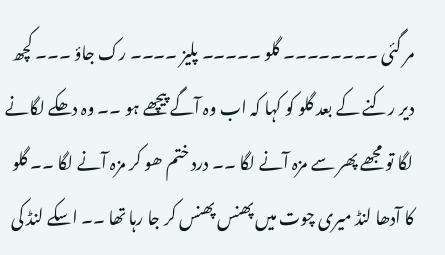مر گئی ۔۔۔۔۔۔۔۔ گلو ۔۔۔۔۔ پلیز ۔۔۔۔ رک جاؤ ۔۔۔ کچھ دیر رکنے کے بعد گلو کو کہا کہ اب وہ آگے پیچھے ہو ۔۔ وہ دھکے لگانے لگا تو مجھے پھر سے مزہ آنے لگا ۔۔ درد ختم ھو کر مزہ آنے لگا ۔۔ گلو کا آدھا لنڈ میری چوت میں پھنس پھنس کر جا رہا تھا ۔۔ اسکے لنڈ کی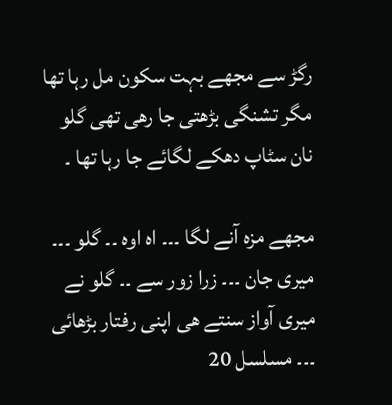رگڑ سے مجھے بہت سکون مل رہا تھا مگر تشنگی بڑھتی جا رھی تھی گلو نان سٹاپ دھکے لگائے جا رہا تھا ۔

مجھے مزہ آنے لگا ۔۔۔ اہ اوہ ۔۔ گلو ۔۔۔ میری جان ۔۔۔ زرا زور سے ۔۔ گلو نے میری آواز سنتے ھی اپنی رفتار بڑھائی ۔۔۔ مسلسل 20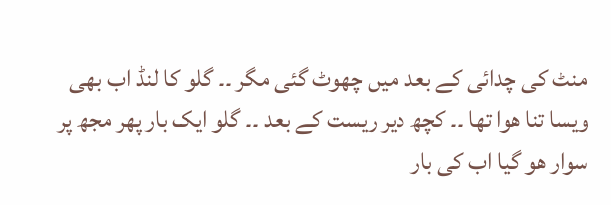منٹ کی چدائی کے بعد میں چھوٹ گئی مگر ۔۔ گلو کا لنڈ اب بھی ویسا تنا ھوا تھا ۔۔ کچھ دیر ریست کے بعد ۔۔ گلو ایک بار پھر مجھ پر سوار ھو گیا اب کی بار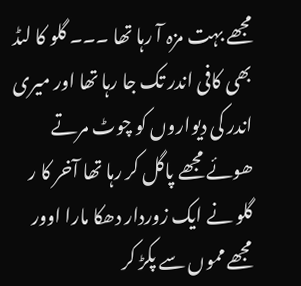مجھے بہت مزہ آ رہا تھا ۔۔۔ گلو کا لںڈ بھی کافی اندر تک جا رہا تھا اور میری اندر کی دیواروں کو چوٹ مرتے ھوئے مجھے پاگل کر رہا تھا آخر کا ر گلو نے ایک زوردار دھکا مارا اوور مجھے مموں سے پکڑ کر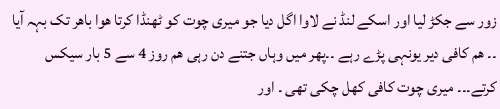زور سے جکڑ لیا اور اسکے لنڈ نے لاوا اگل دیا جو میری چوت کو ٹھنڈا کرتا ھوا باھر تک بہہ آیا ۔۔ ھم کافی دیر یونہی پڑے رہے ۔۔پھر میں وہاں جتنے دن رہی ھم روز 4 سے 5 بار سیکس کرتے۔۔۔ میری چوت کافی کھل چکی تھی ۔ اور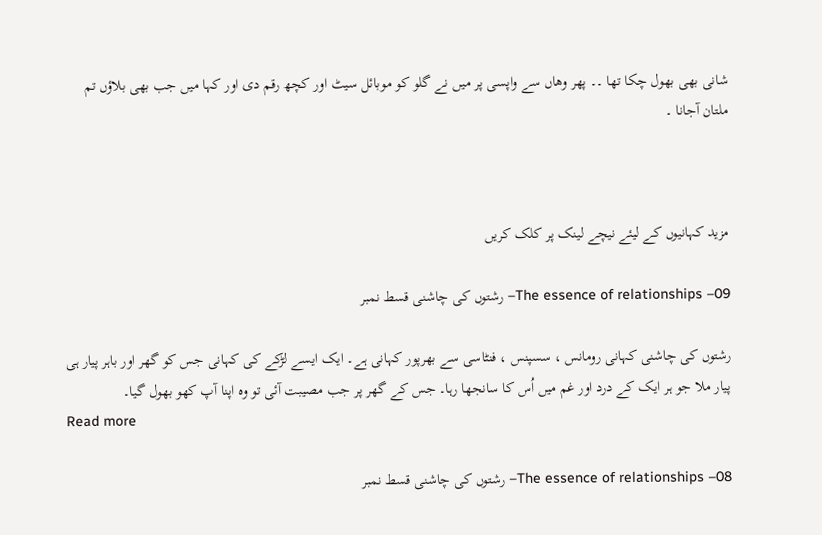شانی بھی بھول چکا تھا ۔۔ پھر وھاں سے واپسی پر میں نے گلو کو موبائل سیٹ اور کچھ رقم دی اور کہا میں جب بھی بلاؤں تم ملتان آجانا ۔



مزید کہانیوں کے لیئے نیچے لینک پر کلک کریں

The essence of relationships –09– رشتوں کی چاشنی قسط نمبر

رشتوں کی چاشنی کہانی رومانس ، سسپنس ، فنٹاسی سے بھرپور کہانی ہے۔ ایک ایسے لڑکے کی کہانی جس کو گھر اور باہر پیار ہی پیار ملا جو ہر ایک کے درد اور غم میں اُس کا سانجھا رہا۔ جس کے گھر پر جب مصیبت آئی تو وہ اپنا آپ کھو بھول گیا۔
Read more

The essence of relationships –08– رشتوں کی چاشنی قسط نمبر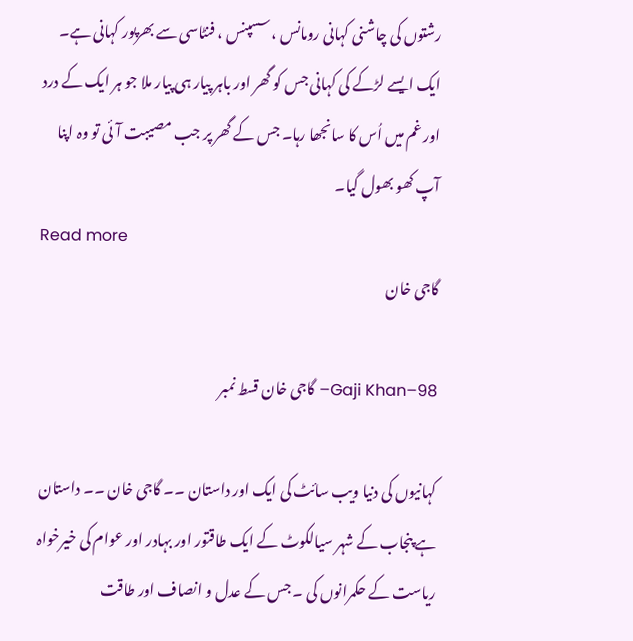رشتوں کی چاشنی کہانی رومانس ، سسپنس ، فنٹاسی سے بھرپور کہانی ہے۔ ایک ایسے لڑکے کی کہانی جس کو گھر اور باہر پیار ہی پیار ملا جو ہر ایک کے درد اور غم میں اُس کا سانجھا رہا۔ جس کے گھر پر جب مصیبت آئی تو وہ اپنا آپ کھو بھول گیا۔
Read more
گاجی خان

Gaji Khan–98– گاجی خان قسط نمبر

کہانیوں کی دنیا ویب سائٹ کی ایک اور داستان ۔۔ گاجی خان ۔۔ داستان ہے پنجاب کے شہر سیالکوٹ کے ایک طاقتور اور بہادر اور عوام کی خیرخواہ ریاست کے حکمرانوں کی ۔ جس کے عدل و انصاف اور طاقت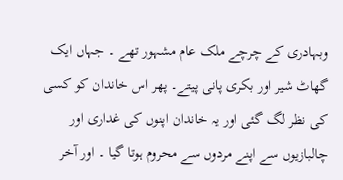وبہادری کے چرچے ملک عام مشہور تھے ۔ جہاں ایک گھاٹ شیر اور بکری پانی پیتے۔ پھر اس خاندان کو کسی کی نظر لگ گئی اور یہ خاندان اپنوں کی غداری اور چالبازیوں سے اپنے مردوں سے محروم ہوتا گیا ۔ اور آخر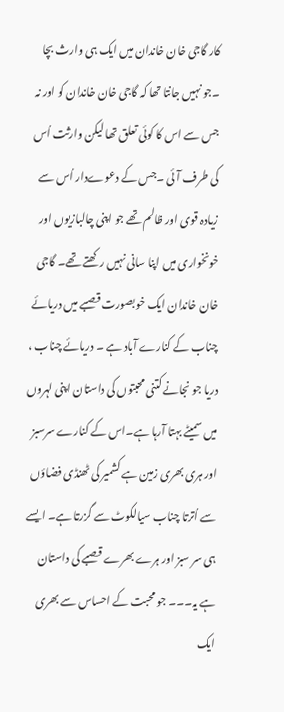کار گاجی خان خاندان میں ایک ہی وارث بچا ۔جو نہیں جانتا تھا کہ گاجی خان خاندان کو اور نہ جس سے اس کا کوئی تعلق تھا لیکن وارثت اُس کی طرف آئی ۔جس کے دعوےدار اُس سے زیادہ قوی اور ظالم تھے جو اپنی چالبازیوں اور خونخواری میں اپنا سانی نہیں رکھتے تھے۔ گاجی خان خاندان ایک خوبصورت قصبے میں دریائے چناب کے کنارے آباد ہے ۔ دریائے چناب ، دریا جو نجانے کتنی محبتوں کی داستان اپنی لہروں میں سمیٹے بہتا آرہا ہے۔اس کے کنارے سرسبز اور ہری بھری زمین ہے کشمیر کی ٹھنڈی فضاؤں سے اُترتا چناب سیالکوٹ سے گزرتا ہے۔ ایسے ہی سر سبز اور ہرے بھرے قصبے کی داستان ہے یہ۔۔۔ جو محبت کے احساس سے بھری ایک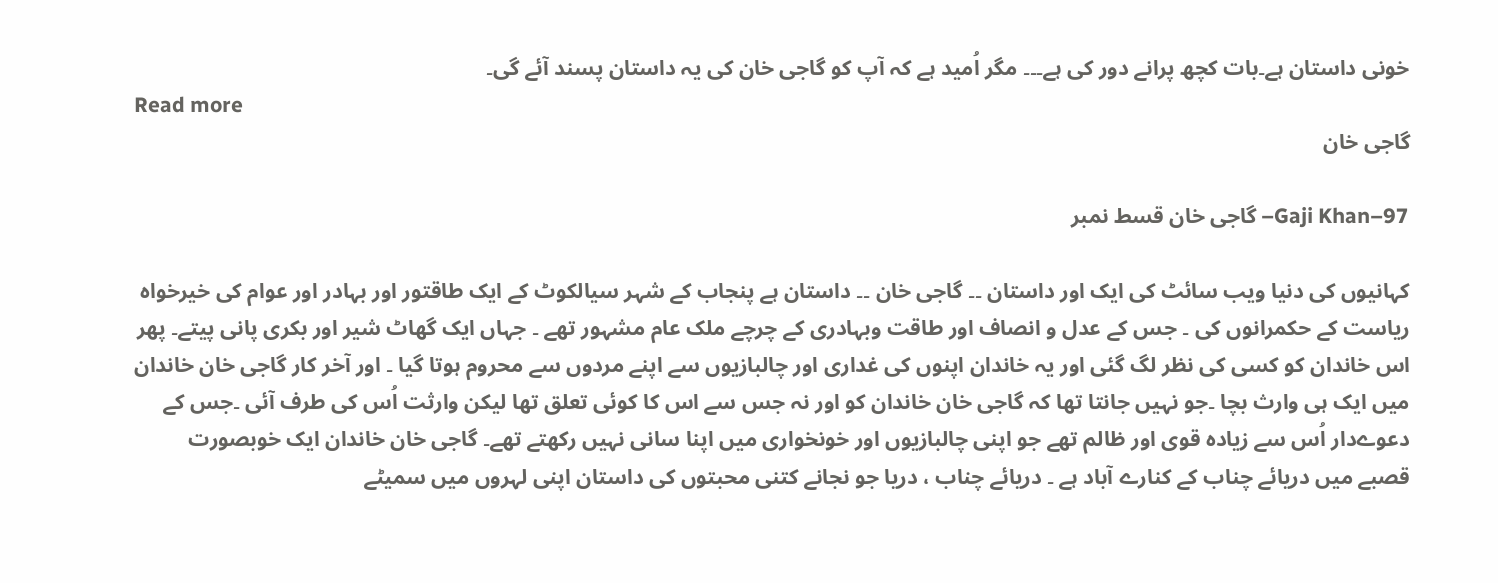خونی داستان ہے۔بات کچھ پرانے دور کی ہے۔۔۔ مگر اُمید ہے کہ آپ کو گاجی خان کی یہ داستان پسند آئے گی۔
Read more
گاجی خان

Gaji Khan–97– گاجی خان قسط نمبر

کہانیوں کی دنیا ویب سائٹ کی ایک اور داستان ۔۔ گاجی خان ۔۔ داستان ہے پنجاب کے شہر سیالکوٹ کے ایک طاقتور اور بہادر اور عوام کی خیرخواہ ریاست کے حکمرانوں کی ۔ جس کے عدل و انصاف اور طاقت وبہادری کے چرچے ملک عام مشہور تھے ۔ جہاں ایک گھاٹ شیر اور بکری پانی پیتے۔ پھر اس خاندان کو کسی کی نظر لگ گئی اور یہ خاندان اپنوں کی غداری اور چالبازیوں سے اپنے مردوں سے محروم ہوتا گیا ۔ اور آخر کار گاجی خان خاندان میں ایک ہی وارث بچا ۔جو نہیں جانتا تھا کہ گاجی خان خاندان کو اور نہ جس سے اس کا کوئی تعلق تھا لیکن وارثت اُس کی طرف آئی ۔جس کے دعوےدار اُس سے زیادہ قوی اور ظالم تھے جو اپنی چالبازیوں اور خونخواری میں اپنا سانی نہیں رکھتے تھے۔ گاجی خان خاندان ایک خوبصورت قصبے میں دریائے چناب کے کنارے آباد ہے ۔ دریائے چناب ، دریا جو نجانے کتنی محبتوں کی داستان اپنی لہروں میں سمیٹے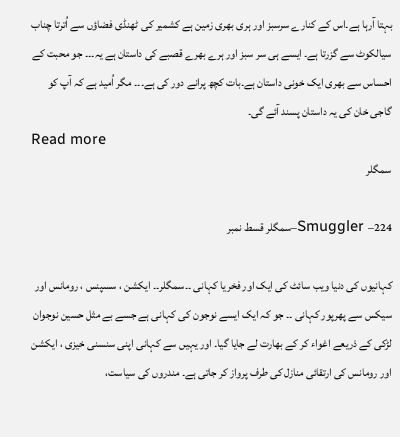بہتا آرہا ہے۔اس کے کنارے سرسبز اور ہری بھری زمین ہے کشمیر کی ٹھنڈی فضاؤں سے اُترتا چناب سیالکوٹ سے گزرتا ہے۔ ایسے ہی سر سبز اور ہرے بھرے قصبے کی داستان ہے یہ۔۔۔ جو محبت کے احساس سے بھری ایک خونی داستان ہے۔بات کچھ پرانے دور کی ہے۔۔۔ مگر اُمید ہے کہ آپ کو گاجی خان کی یہ داستان پسند آئے گی۔
Read more
سمگلر

Smuggler –224–سمگلر قسط نمبر

کہانیوں کی دنیا ویب سائٹ کی ایک اور فخریا کہانی ۔۔سمگلر۔۔ ایکشن ، سسپنس ، رومانس اور سیکس سے پھرپور کہانی ۔۔ جو کہ ایک ایسے نوجون کی کہانی ہے جسے بے مثل حسین نوجوان لڑکی کے ذریعے اغواء کر کے بھارت لے جایا گیا۔ اور یہیں سے کہانی اپنی سنسنی خیزی ، ایکشن اور رومانس کی ارتقائی منازل کی طرف پرواز کر جاتی ہے۔ مندروں کی سیاست،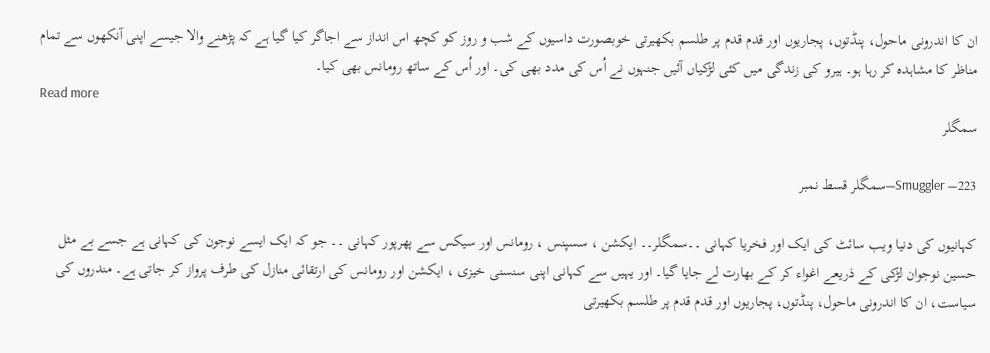ان کا اندرونی ماحول، پنڈتوں، پجاریوں اور قدم قدم پر طلسم بکھیرتی خوبصورت داسیوں کے شب و روز کو کچھ اس انداز سے اجاگر کیا گیا ہے کہ پڑھنے والا جیسے اپنی آنکھوں سے تمام مناظر کا مشاہدہ کر رہا ہو۔ ہیرو کی زندگی میں کئی لڑکیاں آئیں جنہوں نے اُس کی مدد بھی کی۔ اور اُس کے ساتھ رومانس بھی کیا۔
Read more
سمگلر

Smuggler –223–سمگلر قسط نمبر

کہانیوں کی دنیا ویب سائٹ کی ایک اور فخریا کہانی ۔۔سمگلر۔۔ ایکشن ، سسپنس ، رومانس اور سیکس سے پھرپور کہانی ۔۔ جو کہ ایک ایسے نوجون کی کہانی ہے جسے بے مثل حسین نوجوان لڑکی کے ذریعے اغواء کر کے بھارت لے جایا گیا۔ اور یہیں سے کہانی اپنی سنسنی خیزی ، ایکشن اور رومانس کی ارتقائی منازل کی طرف پرواز کر جاتی ہے۔ مندروں کی سیاست، ان کا اندرونی ماحول، پنڈتوں، پجاریوں اور قدم قدم پر طلسم بکھیرتی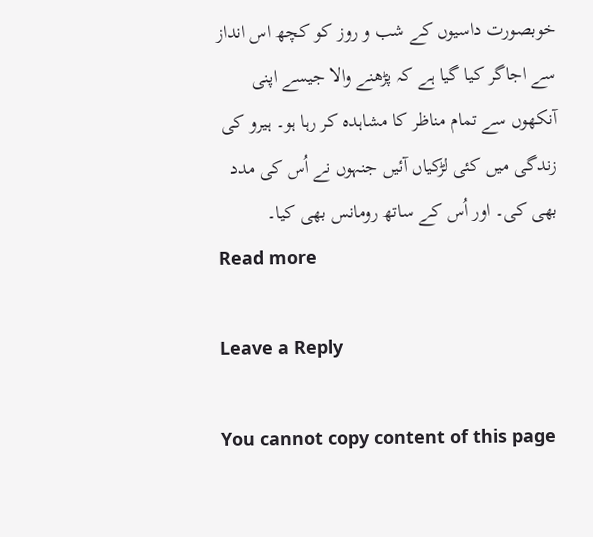خوبصورت داسیوں کے شب و روز کو کچھ اس انداز سے اجاگر کیا گیا ہے کہ پڑھنے والا جیسے اپنی آنکھوں سے تمام مناظر کا مشاہدہ کر رہا ہو۔ ہیرو کی زندگی میں کئی لڑکیاں آئیں جنہوں نے اُس کی مدد بھی کی۔ اور اُس کے ساتھ رومانس بھی کیا۔
Read more

Leave a Reply

You cannot copy content of this page